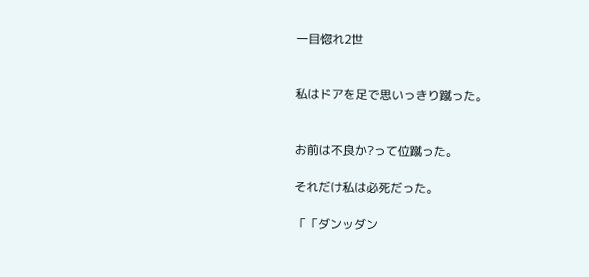一目惚れ2世


私はドアを足で思いっきり蹴った。


お前は不良か?って位蹴った。

それだけ私は必死だった。

「「ダンッダン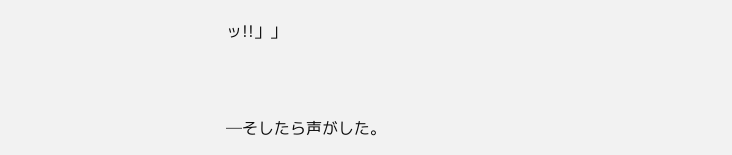ッ!!」」


─そしたら声がした。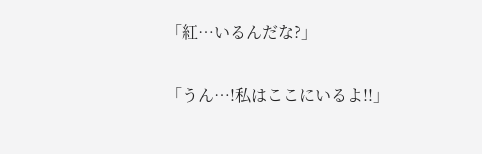「紅…いるんだな?」

「うん…!私はここにいるよ!!」